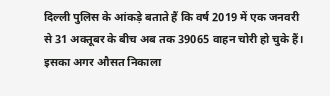दिल्ली पुलिस के आंकड़े बताते हैं कि वर्ष 2019 में एक जनवरी से 31 अक्तूबर के बीच अब तक 39065 वाहन चोरी हो चुके हैं। इसका अगर औसत निकाला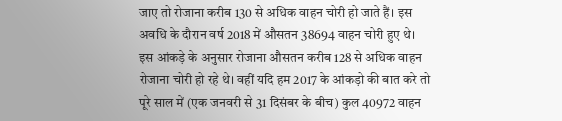जाए तो रोजाना करीब 130 से अधिक वाहन चोरी हो जाते हैं। इस अवधि के दौरान वर्ष 2018 में औसतन 38694 वाहन चोरी हुए थे। इस आंकड़े के अनुसार रोजाना औसतन करीब 128 से अधिक वाहन रोजाना चोरी हो रहे थे। वहीं यदि हम 2017 के आंकड़ो की बात करे तो पूरे साल में (एक जनवरी से 31 दिसंबर के बीच) कुल 40972 वाहन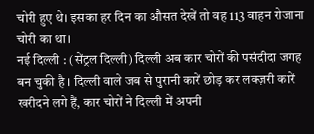चोरी हुए थे। इसका हर दिन का औसत देखें तो वह 113 वाहन रोजाना चोरी का था।
नई दिल्ली : (सेंट्रल दिल्ली) दिल्ली अब कार चोरों की पसंदीदा जगह बन चुकी है । दिल्ली वाले जब से पुरानी कारें छोड़ कर लक्ज़री कारें खरीदने लगे हैं, कार चोरों ने दिल्ली में अपनी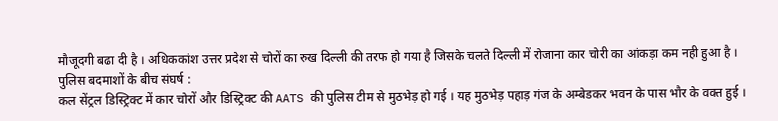मौजूदगी बढा दी है । अधिककांश उत्तर प्रदेश से चोरों का रुख दिल्ली की तरफ हो गया है जिसके चलते दिल्ली में रोजाना कार चोरी का आंकड़ा कम नही हुआ है ।
पुलिस बदमाशों के बीच संघर्ष :
कल सेंट्रल डिस्ट्रिक्ट में कार चोरों और डिस्ट्रिक्ट की AATS की पुलिस टीम से मुठभेड़ हो गई । यह मुठभेड़ पहाड़ गंज के अम्बेडकर भवन के पास भौर के वक्त हुई ।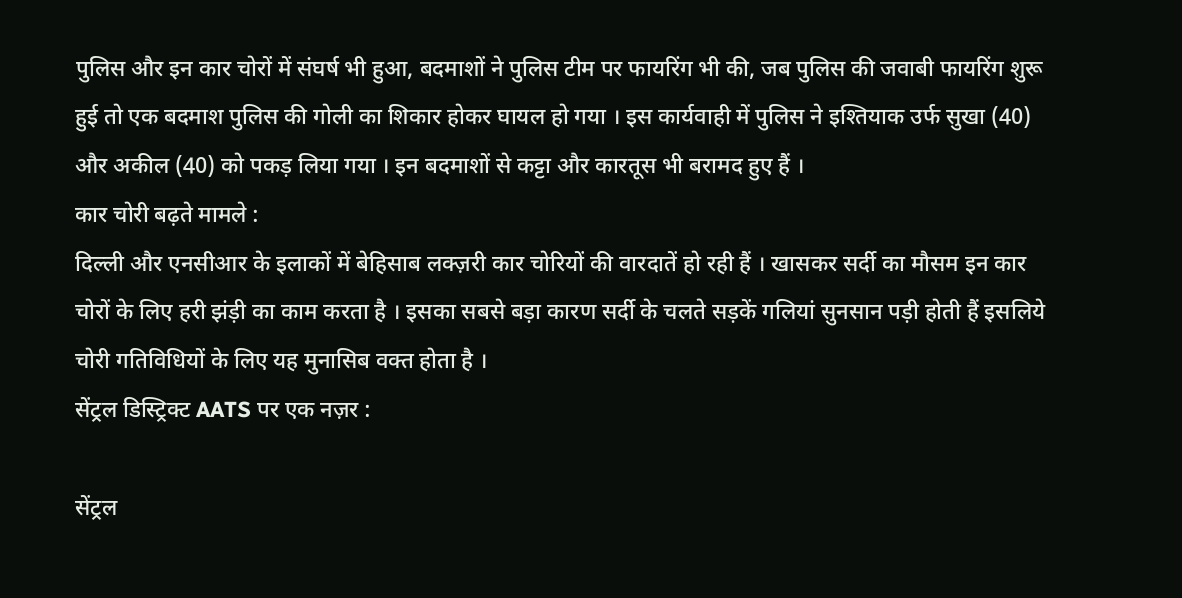पुलिस और इन कार चोरों में संघर्ष भी हुआ, बदमाशों ने पुलिस टीम पर फायरिंग भी की, जब पुलिस की जवाबी फायरिंग शुरू हुई तो एक बदमाश पुलिस की गोली का शिकार होकर घायल हो गया । इस कार्यवाही में पुलिस ने इश्तियाक उर्फ सुखा (40) और अकील (40) को पकड़ लिया गया । इन बदमाशों से कट्टा और कारतूस भी बरामद हुए हैं ।
कार चोरी बढ़ते मामले :
दिल्ली और एनसीआर के इलाकों में बेहिसाब लक्ज़री कार चोरियों की वारदातें हो रही हैं । खासकर सर्दी का मौसम इन कार चोरों के लिए हरी झंड़ी का काम करता है । इसका सबसे बड़ा कारण सर्दी के चलते सड़कें गलियां सुनसान पड़ी होती हैं इसलिये चोरी गतिविधियों के लिए यह मुनासिब वक्त होता है ।
सेंट्रल डिस्ट्रिक्ट AATS पर एक नज़र :

सेंट्रल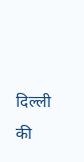दिल्ली की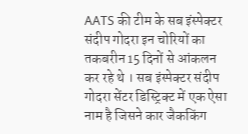AATS की टीम के सब इंस्पेक्टर संदीप गोदरा इन चोरियों का तकबरीन 15 दिनों से आंकलन कर रहे थे । सब इंस्पेक्टर संदीप गोदरा सेंटर डिस्ट्रिक्ट में एक ऐसा नाम है जिसने कार जैककिंग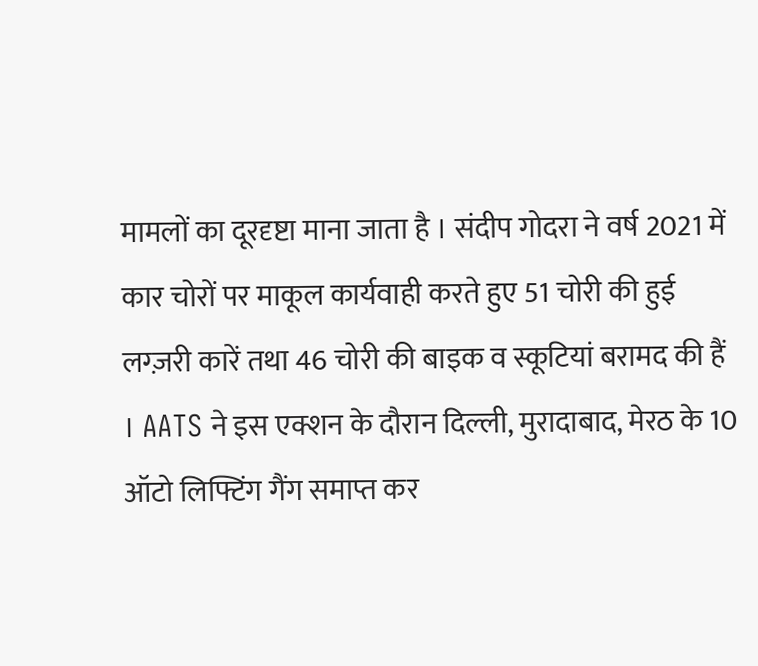मामलों का दूरदृष्टा माना जाता है । संदीप गोदरा ने वर्ष 2021 में कार चोरों पर माकूल कार्यवाही करते हुए 51 चोरी की हुई लग्ज़री कारें तथा 46 चोरी की बाइक व स्कूटियां बरामद की हैं । AATS ने इस एक्शन के दौरान दिल्ली, मुरादाबाद, मेरठ के 10 ऑटो लिफ्टिंग गैंग समाप्त कर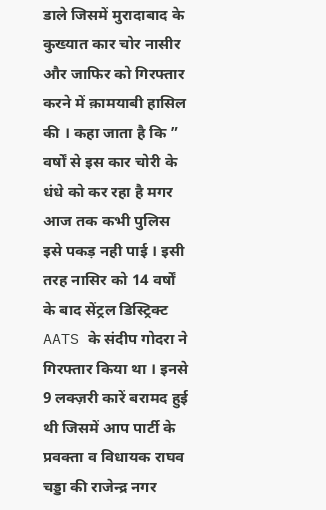डाले जिसमें मुरादाबाद के कुख्यात कार चोर नासीर और जाफिर को गिरफ्तार करने में क़ामयाबी हासिल की । कहा जाता है कि ” वर्षों से इस कार चोरी के धंधे को कर रहा है मगर आज तक कभी पुलिस इसे पकड़ नही पाई । इसी तरह नासिर को 14 वर्षों के बाद सेंट्रल डिस्ट्रिक्ट AATS के संदीप गोदरा ने गिरफ्तार किया था । इनसे 9 लक्ज़री कारें बरामद हुई थी जिसमें आप पार्टी के प्रवक्ता व विधायक राघव चड्डा की राजेन्द्र नगर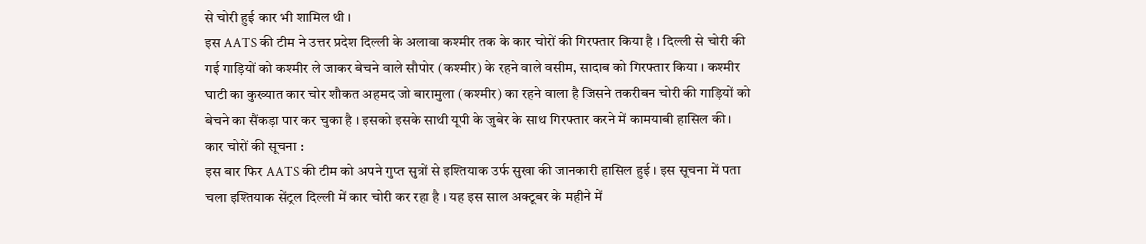से चोरी हुई कार भी शामिल थी ।
इस AATS की टीम ने उत्तर प्रदेश दिल्ली के अलावा कश्मीर तक के कार चोरों की गिरफ्तार किया है । दिल्ली से चोरी की गई गाड़ियों को कश्मीर ले जाकर बेचने वाले सौपोर (कश्मीर) के रहने वाले वसीम, सादाब को गिरफ्तार किया । कश्मीर घाटी का कुख्यात कार चोर शौकत अहमद जो बारामुला (कश्मीर) का रहने वाला है जिसने तकरीबन चोरी की गाड़ियों को बेचने का सैंकड़ा पार कर चुका है । इसको इसके साथी यूपी के जुबेर के साथ गिरफ्तार करने में कामयाबी हासिल की ।
कार चोरों की सूचना :
इस बार फिर AATS की टीम को अपने गुप्त सुत्रों से इश्तियाक उर्फ सुखा की जानकारी हासिल हुई । इस सूचना में पता चला इश्तियाक सेंट्रल दिल्ली में कार चोरी कर रहा है । यह इस साल अक्टूबर के महीने में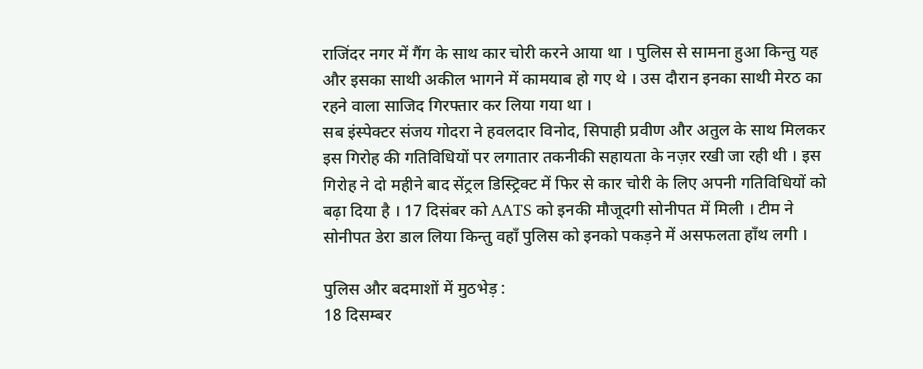राजिंदर नगर में गैंग के साथ कार चोरी करने आया था । पुलिस से सामना हुआ किन्तु यह और इसका साथी अकील भागने में कामयाब हो गए थे । उस दौरान इनका साथी मेरठ का रहने वाला साजिद गिरफ्तार कर लिया गया था ।
सब इंस्पेक्टर संजय गोदरा ने हवलदार विनोद, सिपाही प्रवीण और अतुल के साथ मिलकर इस गिरोह की गतिविधियों पर लगातार तकनीकी सहायता के नज़र रखी जा रही थी । इस गिरोह ने दो महीने बाद सेंट्रल डिस्ट्रिक्ट में फिर से कार चोरी के लिए अपनी गतिविधियों को बढ़ा दिया है । 17 दिसंबर को AATS को इनकी मौजूदगी सोनीपत में मिली । टीम ने सोनीपत डेरा डाल लिया किन्तु वहाँ पुलिस को इनको पकड़ने में असफलता हाँथ लगी ।

पुलिस और बदमाशों में मुठभेड़ :
18 दिसम्बर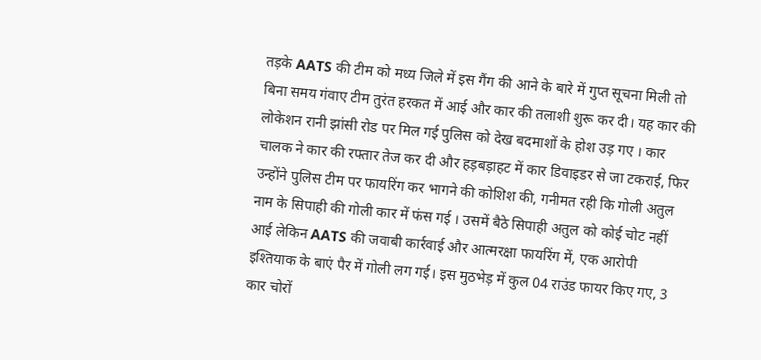तड़के AATS की टीम को मध्य जिले में इस गैंग की आने के बारे में गुप्त सूचना मिली तो बिना समय गंवाए टीम तुरंत हरकत में आई और कार की तलाशी शुरू कर दी। यह कार की लोकेशन रानी झांसी रोड पर मिल गई पुलिस को देख बदमाशों के होश उड़ गए । कार चालक ने कार की रफ्तार तेज कर दी और हड़बड़ाहट में कार डिवाइडर से जा टकराई, फिर उन्होंने पुलिस टीम पर फायरिंग कर भागने की कोशिश की, गनीमत रही कि गोली अतुल नाम के सिपाही की गोली कार में फंस गई । उसमें बैठे सिपाही अतुल को कोई चोट नहीं आई लेकिन AATS की जवाबी कार्रवाई और आत्मरक्षा फायरिंग में, एक आरोपी इश्तियाक के बाएं पैर में गोली लग गई। इस मुठभेड़ में कुल 04 राउंड फायर किए गए, 3 कार चोरों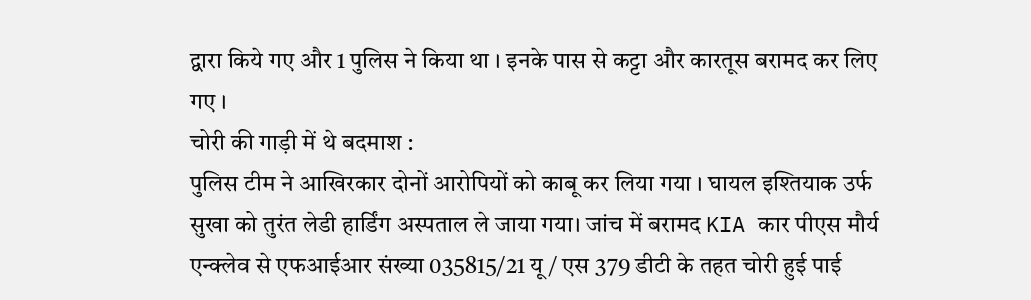द्वारा किये गए और 1 पुलिस ने किया था । इनके पास से कट्टा और कारतूस बरामद कर लिए गए ।
चोरी की गाड़ी में थे बदमाश :
पुलिस टीम ने आखिरकार दोनों आरोपियों को काबू कर लिया गया । घायल इश्तियाक उर्फ सुखा को तुरंत लेडी हार्डिंग अस्पताल ले जाया गया। जांच में बरामद KIA कार पीएस मौर्य एन्क्लेव से एफआईआर संख्या 035815/21 यू / एस 379 डीटी के तहत चोरी हुई पाई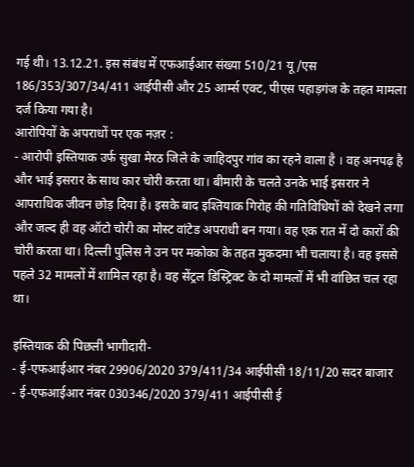गई थी। 13.12.21. इस संबंध में एफआईआर संख्या 510/21 यू/एस 186/353/307/34/411 आईपीसी और 25 आर्म्स एक्ट, पीएस पहाड़गंज के तहत मामला दर्ज किया गया है।
आरोपियों के अपराधों पर एक नज़र :
- आरोपी इस्तियाक उर्फ सुखा मेरठ जिले के जाहिदपुर गांव का रहने वाला है । वह अनपढ़ है और भाई इसरार के साथ कार चोरी करता था। बीमारी के चलते उनके भाई इसरार ने आपराधिक जीवन छोड़ दिया है। इसके बाद इश्तियाक गिरोह की गतिविधियों को देखने लगा और जल्द ही वह ऑटो चोरी का मोस्ट वांटेड अपराधी बन गया। वह एक रात में दो कारों की चोरी करता था। दिल्ली पुलिस ने उन पर मकोका के तहत मुकदमा भी चलाया है। वह इससे पहले 32 मामलों में शामिल रहा है। वह सेंट्रल डिस्ट्रिक्ट के दो मामलों में भी वांछित चल रहा था।

इस्तियाक की पिछली भागीदारी-
- ई-एफआईआर नंबर 29906/2020 379/411/34 आईपीसी 18/11/20 सदर बाजार
- ई-एफआईआर नंबर 030346/2020 379/411 आईपीसी ई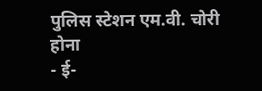पुलिस स्टेशन एम.वी. चोरी होना
- ई-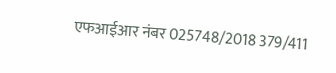एफआईआर नंबर 025748/2018 379/411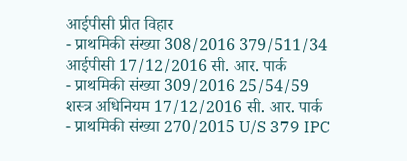आईपीसी प्रीत विहार
- प्राथमिकी संख्या 308/2016 379/511/34 आईपीसी 17/12/2016 सी. आर. पार्क
- प्राथमिकी संख्या 309/2016 25/54/59 शस्त्र अधिनियम 17/12/2016 सी. आर. पार्क
- प्राथमिकी संख्या 270/2015 U/S 379 IPC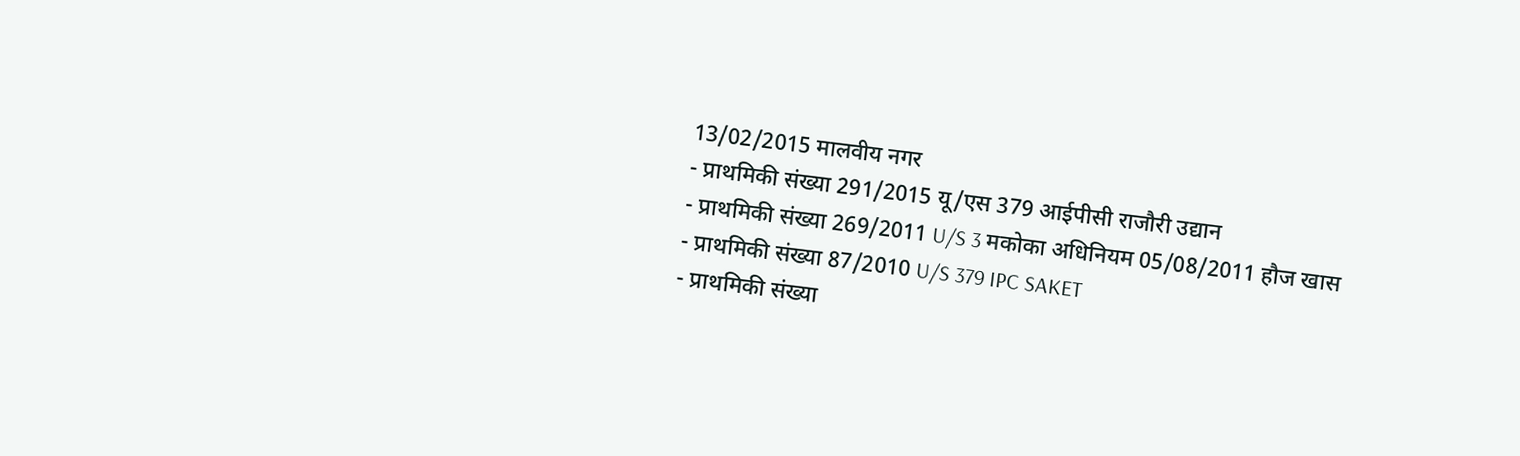13/02/2015 मालवीय नगर
- प्राथमिकी संख्या 291/2015 यू/एस 379 आईपीसी राजौरी उद्यान
- प्राथमिकी संख्या 269/2011 U/S 3 मकोका अधिनियम 05/08/2011 हौज खास
- प्राथमिकी संख्या 87/2010 U/S 379 IPC SAKET
- प्राथमिकी संख्या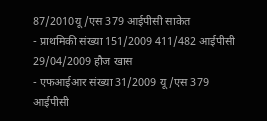87/2010यू/एस 379 आईपीसी साकेत
- प्राथमिकी संख्या 151/2009 411/482 आईपीसी 29/04/2009 हौज खास
- एफआईआर संख्या 31/2009 यू/एस 379 आईपीसी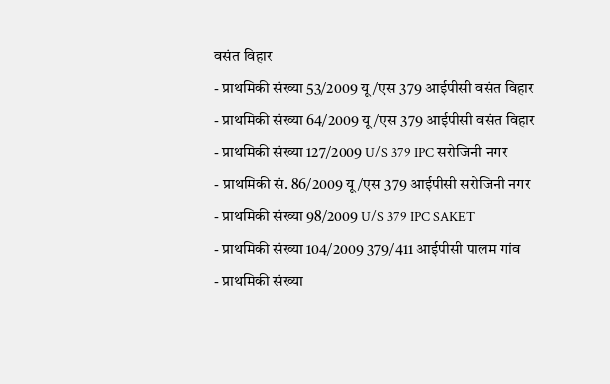वसंत विहार
- प्राथमिकी संख्या 53/2009 यू/एस 379 आईपीसी वसंत विहार
- प्राथमिकी संख्या 64/2009 यू/एस 379 आईपीसी वसंत विहार
- प्राथमिकी संख्या 127/2009 U/S 379 IPC सरोजिनी नगर
- प्राथमिकी सं. 86/2009 यू/एस 379 आईपीसी सरोजिनी नगर
- प्राथमिकी संख्या 98/2009 U/S 379 IPC SAKET
- प्राथमिकी संख्या 104/2009 379/411 आईपीसी पालम गांव
- प्राथमिकी संख्या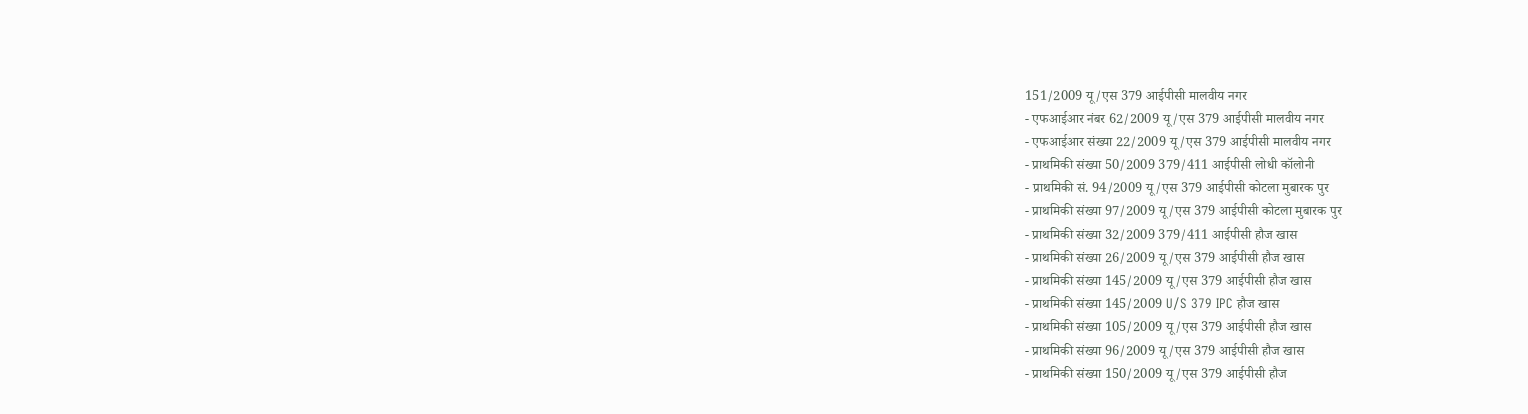151/2009 यू/एस 379 आईपीसी मालवीय नगर
- एफआईआर नंबर 62/2009 यू/एस 379 आईपीसी मालवीय नगर
- एफआईआर संख्या 22/2009 यू/एस 379 आईपीसी मालवीय नगर
- प्राथमिकी संख्या 50/2009 379/411 आईपीसी लोधी कॉलोनी
- प्राथमिकी सं. 94/2009 यू/एस 379 आईपीसी कोटला मुबारक पुर
- प्राथमिकी संख्या 97/2009 यू/एस 379 आईपीसी कोटला मुबारक पुर
- प्राथमिकी संख्या 32/2009 379/411 आईपीसी हौज खास
- प्राथमिकी संख्या 26/2009 यू/एस 379 आईपीसी हौज खास
- प्राथमिकी संख्या 145/2009 यू/एस 379 आईपीसी हौज खास
- प्राथमिकी संख्या 145/2009 U/S 379 IPC हौज खास
- प्राथमिकी संख्या 105/2009 यू/एस 379 आईपीसी हौज खास
- प्राथमिकी संख्या 96/2009 यू/एस 379 आईपीसी हौज खास
- प्राथमिकी संख्या 150/2009 यू/एस 379 आईपीसी हौज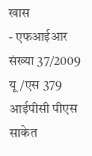खास
- एफआईआर संख्या 37/2009 यू/एस 379 आईपीसी पीएस साकेत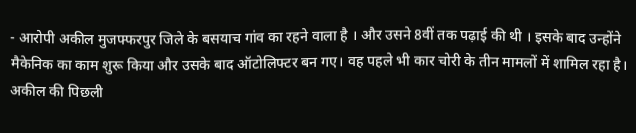- आरोपी अकील मुजफ्फरपुर जिले के बसयाच गांव का रहने वाला है । और उसने 8वीं तक पढ़ाई की थी । इसके बाद उन्होंने मैकेनिक का काम शुरू किया और उसके बाद ऑटोलिफ्टर बन गए। वह पहले भी कार चोरी के तीन मामलों में शामिल रहा है।
अकील की पिछली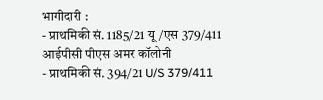भागीदारी :
- प्राथमिकी सं. 1185/21 यू/एस 379/411 आईपीसी पीएस अमर कॉलोनी
- प्राथमिकी सं. 394/21 U/S 379/411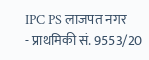IPC PS लाजपत नगर
- प्राथमिकी सं. 9553/20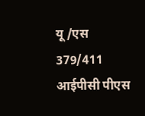यू/एस 379/411 आईपीसी पीएस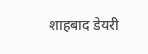शाहबाद डेयरी